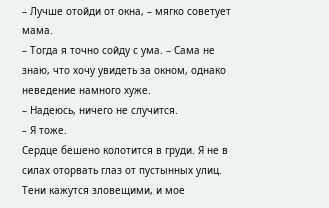– Лучше отойди от окна, – мягко советует мама.
– Тогда я точно сойду с ума. – Сама не знаю, что хочу увидеть за окном, однако неведение намного хуже.
– Надеюсь, ничего не случится.
– Я тоже.
Сердце бешено колотится в груди. Я не в силах оторвать глаз от пустынных улиц. Тени кажутся зловещими, и мое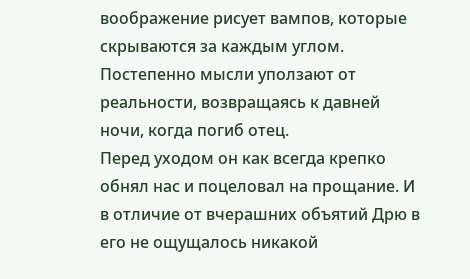воображение рисует вампов, которые скрываются за каждым углом.
Постепенно мысли уползают от реальности, возвращаясь к давней ночи, когда погиб отец.
Перед уходом он как всегда крепко обнял нас и поцеловал на прощание. И в отличие от вчерашних объятий Дрю в его не ощущалось никакой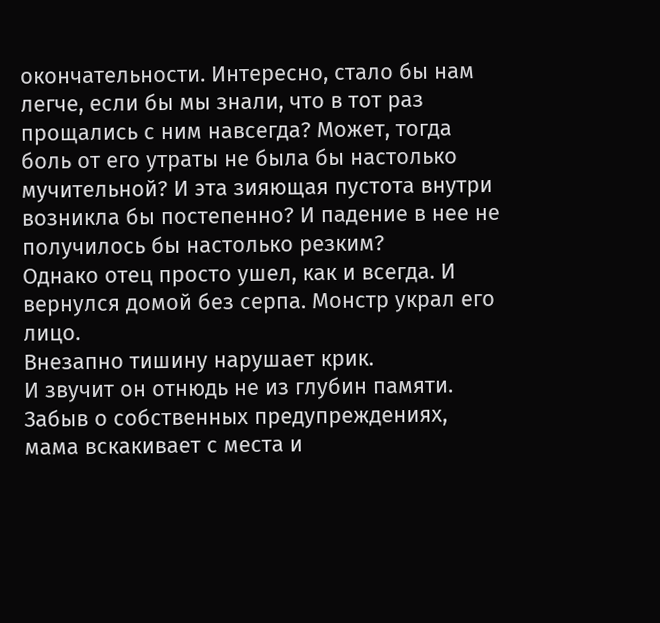окончательности. Интересно, стало бы нам легче, если бы мы знали, что в тот раз прощались с ним навсегда? Может, тогда боль от его утраты не была бы настолько мучительной? И эта зияющая пустота внутри возникла бы постепенно? И падение в нее не получилось бы настолько резким?
Однако отец просто ушел, как и всегда. И вернулся домой без серпа. Монстр украл его лицо.
Внезапно тишину нарушает крик.
И звучит он отнюдь не из глубин памяти. Забыв о собственных предупреждениях, мама вскакивает с места и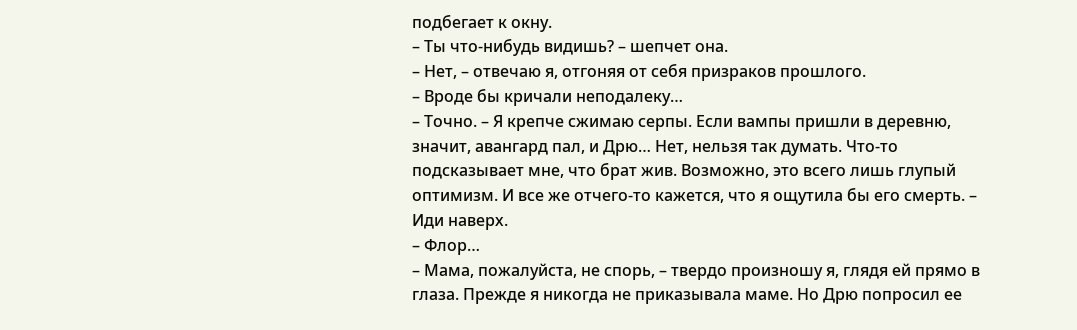подбегает к окну.
– Ты что-нибудь видишь? – шепчет она.
– Нет, – отвечаю я, отгоняя от себя призраков прошлого.
– Вроде бы кричали неподалеку…
– Точно. – Я крепче сжимаю серпы. Если вампы пришли в деревню, значит, авангард пал, и Дрю… Нет, нельзя так думать. Что-то подсказывает мне, что брат жив. Возможно, это всего лишь глупый оптимизм. И все же отчего-то кажется, что я ощутила бы его смерть. – Иди наверх.
– Флор…
– Мама, пожалуйста, не спорь, – твердо произношу я, глядя ей прямо в глаза. Прежде я никогда не приказывала маме. Но Дрю попросил ее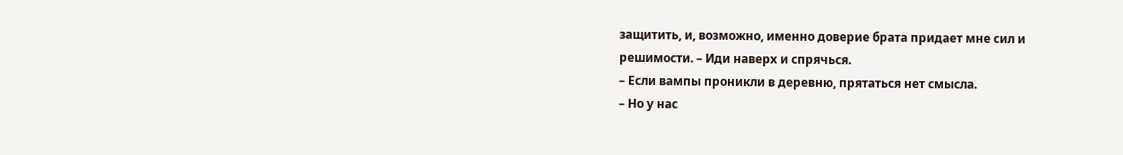защитить, и, возможно, именно доверие брата придает мне сил и решимости. – Иди наверх и спрячься.
– Если вампы проникли в деревню, прятаться нет смысла.
– Но у нас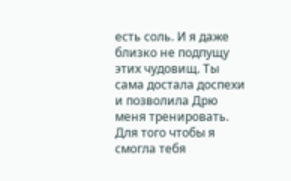есть соль. И я даже близко не подпущу этих чудовищ. Ты сама достала доспехи и позволила Дрю меня тренировать. Для того чтобы я смогла тебя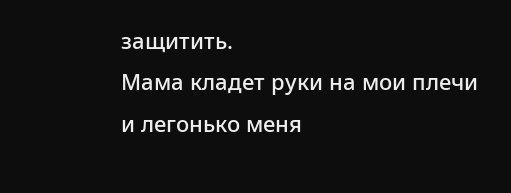защитить.
Мама кладет руки на мои плечи и легонько меня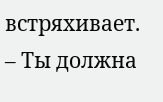встряхивает.
– Ты должна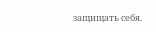защищать себя.